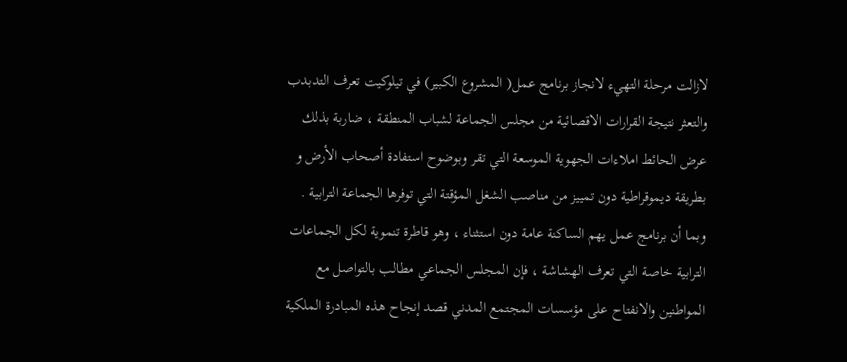لازالت مرحلة التهيء لانجاز برنامج عمل( المشروع الكبير) في تيلوكيت تعرف التدبدب والتعثر نتيجة القرارات الاقصائية من مجلس الجماعة لشباب المنطقة ، ضاربة بذلك عرض الحائط املاءات الجهوية الموسعة التي تقر وبوضوح استفادة أصحاب الأرض و بطريقة ديموقراطية دون تمييز من مناصب الشغل المؤقتة التي توفرها الجماعة الترابية .
وبما أن برنامج عمل يهم الساكنة عامة دون استثناء ، وهو قاطرة تنموية لكل الجماعات الترابية خاصة التي تعرف الهشاشة ، فإن المجلس الجماعي مطالب بالتواصل مع المواطنين والانفتاح على مؤسسات المجتمع المدني قصد إنجاح هذه المبادرة الملكية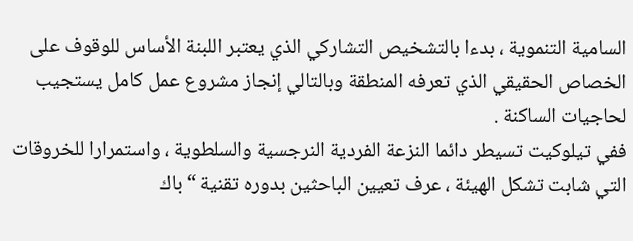السامية التنموية ، بدءا بالتشخيص التشاركي الذي يعتبر اللبنة الأساس للوقوف على الخصاص الحقيقي الذي تعرفه المنطقة وبالتالي إنجاز مشروع عمل كامل يستجيب لحاجيات الساكنة .
ففي تيلوكيت تسيطر دائما النزعة الفردية النرجسية والسلطوية ، واستمرارا للخروقات التي شابت تشكل الهيئة ، عرف تعيين الباحثين بدوره تقنية “باك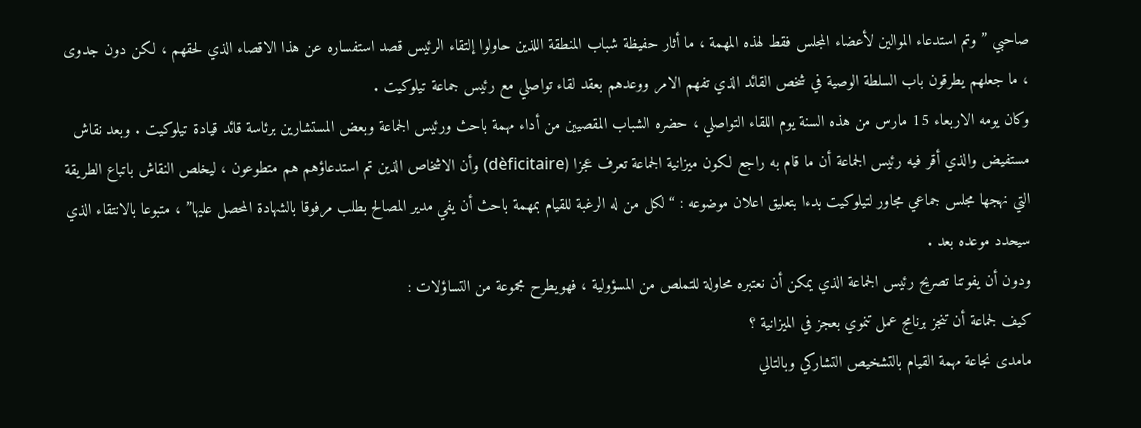صاحبي ” وتم استدعاء الموالين لأعضاء المجلس فقط لهذه المهمة ، ما أثار حفيظة شباب المنطقة اللذين حاولوا إلتقاء الرئيس قصد استفساره عن هذا الاقصاء الذي لحقهم ، لكن دون جدوى ، ما جعلهم يطرقون باب السلطة الوصية في شخص القائد الذي تفهم الامر ووعدهم بعقد لقاء تواصلي مع رئيس جماعة تيلوكيت .
وكان يومه الاربعاء 15 مارس من هذه السنة يوم اللقاء التواصلي ، حضره الشباب المقصيين من أداء مهمة باحث ورئيس الجماعة وبعض المستشارين برئاسة قائد قيادة تيلوكيت . وبعد نقاش مستفيض والذي أقر فيه رئيس الجماعة أن ما قام به راجع لكون ميزانية الجماعة تعرف عجزا (dèficitaire) وأن الاشخاص الذين تم استدعاؤهم هم متطوعون ، ليخلص النقاش باتباع الطريقة التي نهجها مجلس جماعي مجاور لتيلوكيت بدءا بتعليق اعلان موضوعه : “لكل من له الرغبة للقيام بمهمة باحث أن يفي مدير المصالح بطلب مرفوقا بالشهادة المحصل عليها” ، متبوعا بالانتقاء الذي سيحدد موعده بعد .
ودون أن يفوتنا تصريح رئيس الجماعة الذي يمكن أن نعتبره محاولة للتملص من المسؤولية ، فهويطرح مجموعة من التساؤلات :
كيف لجماعة أن تنجز برنامج عمل تنموي بعجز في الميزانية ؟
مامدى نجاعة مهمة القيام بالتشخيص التشاركي وبالتالي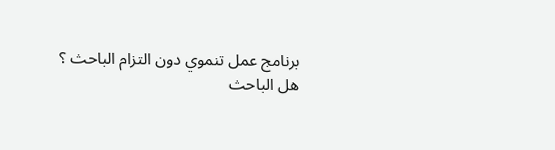برنامج عمل تنموي دون التزام الباحث ؟
هل الباحث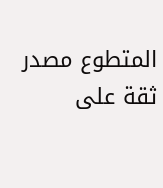المتطوع مصدر ثقة على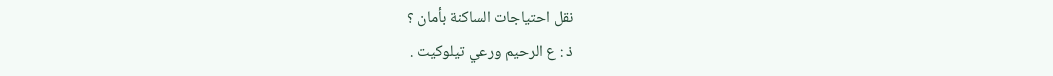نقل احتياجات الساكنة بأمان ؟
ذ : ع الرحيم ورعي تيلوكيت .